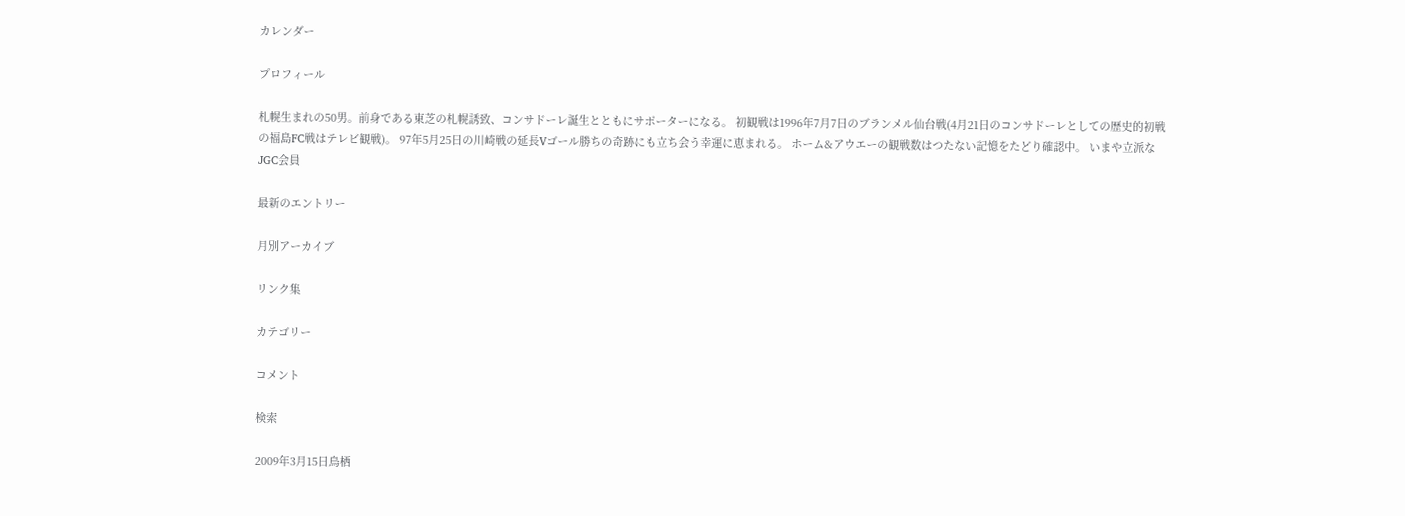カレンダー

プロフィール

札幌生まれの50男。前身である東芝の札幌誘致、コンサドーレ誕生とともにサポーターになる。 初観戦は1996年7月7日のブランメル仙台戦(4月21日のコンサドーレとしての歴史的初戦の福島FC戦はテレビ観戦)。 97年5月25日の川崎戦の延長Vゴール勝ちの奇跡にも立ち会う幸運に恵まれる。 ホーム&アウエーの観戦数はつたない記憶をたどり確認中。 いまや立派なJGC会員

最新のエントリー

月別アーカイブ

リンク集

カテゴリー

コメント

検索

2009年3月15日鳥栖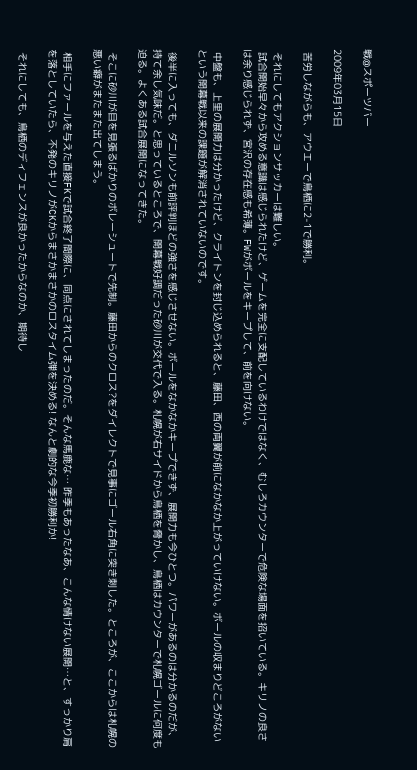戦@スポーツバー

2009年03月15日

 苦労しながらも、アウエーで鳥栖に2-1で勝利。

 それにしてもアクションサッカーは難しい。
 試合開始早々から攻める意識は感じられたけど、ゲームを完全に支配しているわけではなく、むしろカウンターで危険な場面を招いている。キリノの良さは余り感じられず、宮沢の存在感も希薄。FWがボールをキープして、前を向けない。

 中盤も、上里の展開力は分かったけど、クライトンを封じ込められると、藤田、西の両翼が前になかなか上がっていけない。ボールの収まりどころがないという開幕戦以来の課題が解消されていないのです。

 後半に入っても、ダニルソンも前評判ほどの強さを感じさせない。ボールをなかなかキープできず、展開力も今ひとつ。パワーがあるのは分かるのだが、持て余し気味だ。と思っているところで、開幕戦好調だった砂川が交代で入る。札幌が右サイドから鳥栖を脅かし、鳥栖はカウンターで札幌ゴールに何度も迫る。よくある試合展開になってきた。

 そこに砂川が目を見張るばかりのボレーシュートで先制。藤田からのクロス?をダイレクトで見事にゴール右角に突き刺した。ところが、ここからは札幌の悪い癖がまたまた出てしまう。

 相手にファールを与えた直接FKで試合終了間際に、同点にされてしまったのだ。そんな馬鹿な… 昨季もあったなあ、こんな情けない展開…と、すっかり肩を落としていたら、不発のキリノがCKからまさかまさかのロスタイム弾を決める! なんと劇的な今季初勝利か!

 それにしても、鳥栖のディフェンスが良かったからなのか、期待し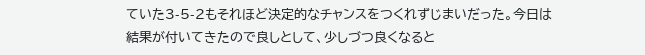ていた3-5-2もそれほど決定的なチャンスをつくれずじまいだった。今日は結果が付いてきたので良しとして、少しづつ良くなると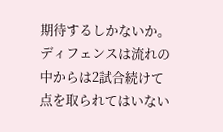期待するしかないか。ディフェンスは流れの中からは2試合続けて点を取られてはいない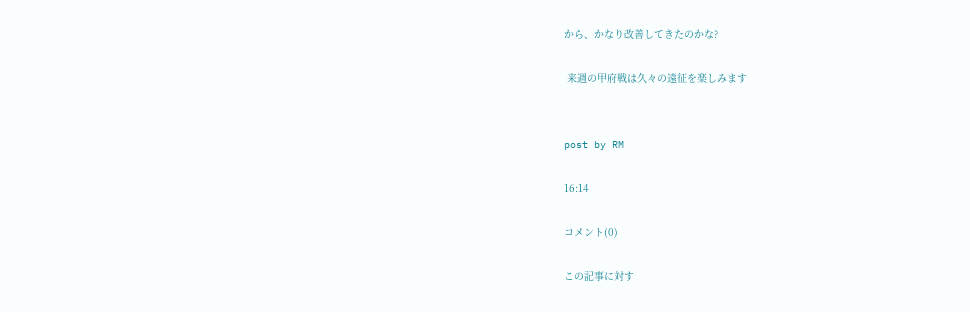から、かなり改善してきたのかな?

 来週の甲府戦は久々の遠征を楽しみます


post by RM

16:14

コメント(0)

この記事に対す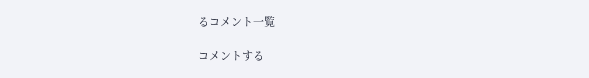るコメント一覧

コメントする